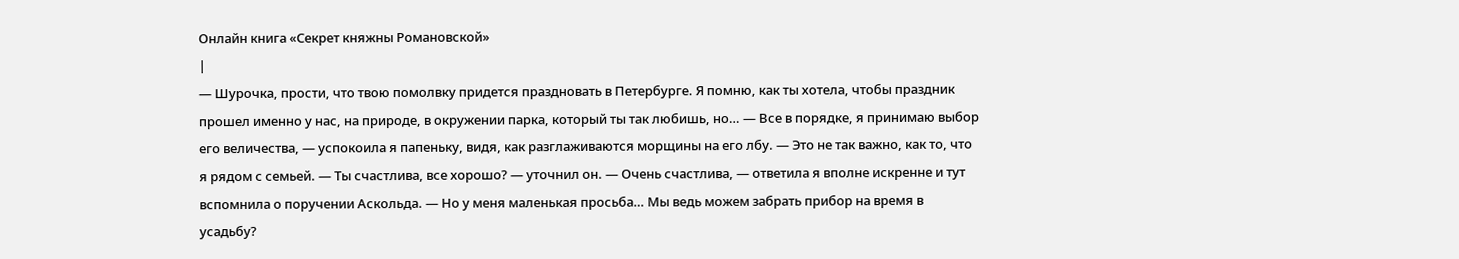Онлайн книга «Секрет княжны Романовской»
|
— Шурочка, прости, что твою помолвку придется праздновать в Петербурге. Я помню, как ты хотела, чтобы праздник прошел именно у нас, на природе, в окружении парка, который ты так любишь, но… — Все в порядке, я принимаю выбор его величества, — успокоила я папеньку, видя, как разглаживаются морщины на его лбу. — Это не так важно, как то, что я рядом с семьей. — Ты счастлива, все хорошо? — уточнил он. — Очень счастлива, — ответила я вполне искренне и тут вспомнила о поручении Аскольда. — Но у меня маленькая просьба… Мы ведь можем забрать прибор на время в усадьбу?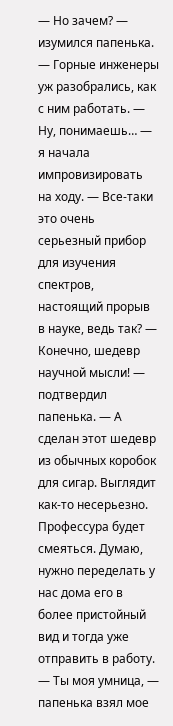— Но зачем? — изумился папенька. — Горные инженеры уж разобрались, как с ним работать. — Ну, понимаешь… — я начала импровизировать на ходу. — Все-таки это очень серьезный прибор для изучения спектров, настоящий прорыв в науке, ведь так? — Конечно, шедевр научной мысли! — подтвердил папенька. — А сделан этот шедевр из обычных коробок для сигар. Выглядит как-то несерьезно. Профессура будет смеяться. Думаю, нужно переделать у нас дома его в более пристойный вид и тогда уже отправить в работу. — Ты моя умница, — папенька взял мое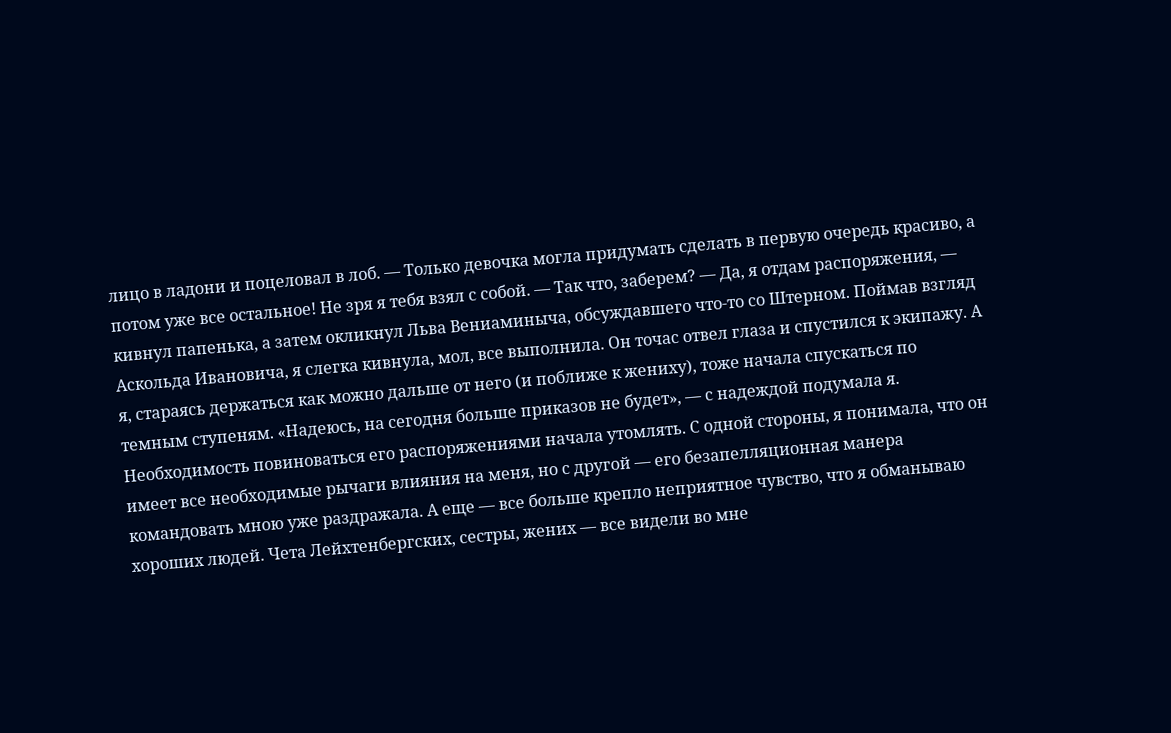лицо в ладони и поцеловал в лоб. — Только девочка могла придумать сделать в первую очередь красиво, а потом уже все остальное! Не зря я тебя взял с собой. — Так что, заберем? — Да, я отдам распоряжения, — кивнул папенька, а затем окликнул Льва Вениаминыча, обсуждавшего что-то со Штерном. Поймав взгляд Аскольда Ивановича, я слегка кивнула, мол, все выполнила. Он точас отвел глаза и спустился к экипажу. А я, стараясь держаться как можно дальше от него (и поближе к жениху), тоже начала спускаться по темным ступеням. «Надеюсь, на сегодня больше приказов не будет», — с надеждой подумала я. Необходимость повиноваться его распоряжениями начала утомлять. С одной стороны, я понимала, что он имеет все необходимые рычаги влияния на меня, но с другой — его безапелляционная манера командовать мною уже раздражала. А еще — все больше крепло неприятное чувство, что я обманываю хороших людей. Чета Лейхтенбергских, сестры, жених — все видели во мне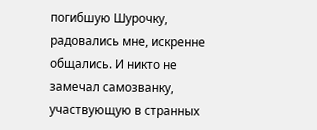погибшую Шурочку, радовались мне, искренне общались. И никто не замечал самозванку, участвующую в странных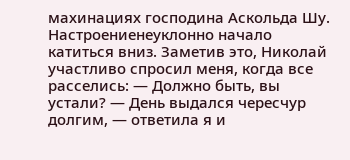махинациях господина Аскольда Шу. Настроениенеуклонно начало катиться вниз. Заметив это, Николай участливо спросил меня, когда все расселись: — Должно быть, вы устали? — День выдался чересчур долгим, — ответила я и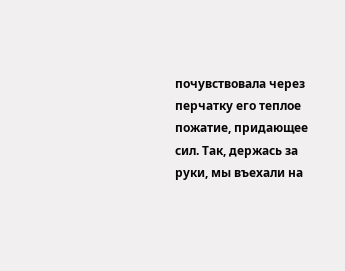почувствовала через перчатку его теплое пожатие, придающее сил. Так, держась за руки, мы въехали на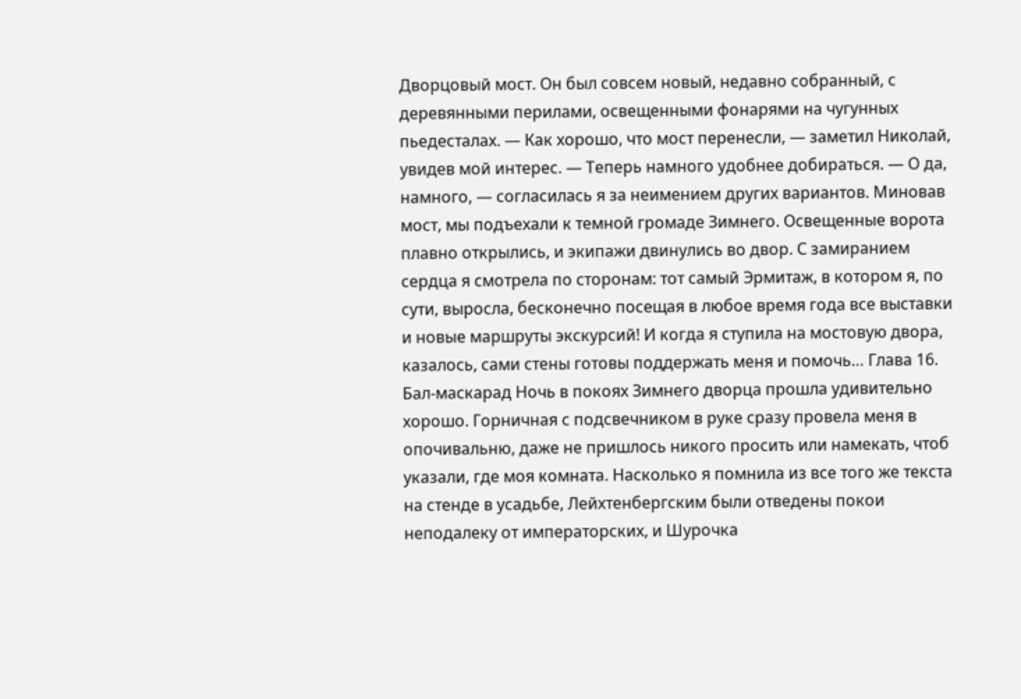Дворцовый мост. Он был совсем новый, недавно собранный, с деревянными перилами, освещенными фонарями на чугунных пьедесталах. — Как хорошо, что мост перенесли, — заметил Николай, увидев мой интерес. — Теперь намного удобнее добираться. — О да, намного, — согласилась я за неимением других вариантов. Миновав мост, мы подъехали к темной громаде Зимнего. Освещенные ворота плавно открылись, и экипажи двинулись во двор. С замиранием сердца я смотрела по сторонам: тот самый Эрмитаж, в котором я, по сути, выросла, бесконечно посещая в любое время года все выставки и новые маршруты экскурсий! И когда я ступила на мостовую двора, казалось, сами стены готовы поддержать меня и помочь… Глава 16. Бал-маскарад Ночь в покоях Зимнего дворца прошла удивительно хорошо. Горничная с подсвечником в руке сразу провела меня в опочивальню, даже не пришлось никого просить или намекать, чтоб указали, где моя комната. Насколько я помнила из все того же текста на стенде в усадьбе, Лейхтенбергским были отведены покои неподалеку от императорских, и Шурочка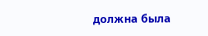должна была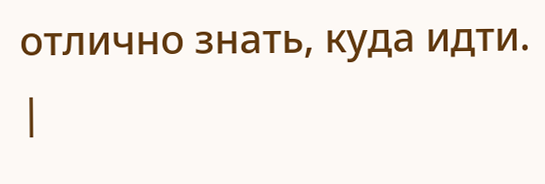отлично знать, куда идти. |